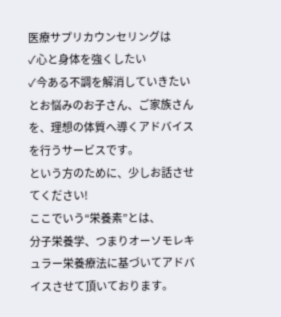医療サプリカウンセリングは
✓心と身体を強くしたい
✓今ある不調を解消していきたい
とお悩みのお子さん、ご家族さんを、理想の体質へ導くアドバイスを行うサービスです。
という方のために、少しお話させてください!
ここでいう“栄養素”とは、
分子栄養学、つまりオーソモレキュラー栄養療法に基づいてアドバイスさせて頂いております。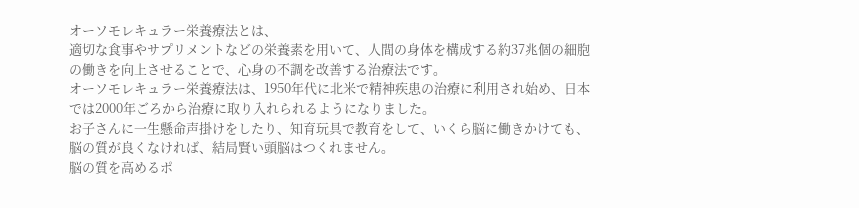オーソモレキュラー栄養療法とは、
適切な食事やサプリメントなどの栄養素を用いて、人間の身体を構成する約37兆個の細胞の働きを向上させることで、心身の不調を改善する治療法です。
オーソモレキュラー栄養療法は、1950年代に北米で精神疾患の治療に利用され始め、日本では2000年ごろから治療に取り入れられるようになりました。
お子さんに一生懸命声掛けをしたり、知育玩具で教育をして、いくら脳に働きかけても、脳の質が良くなければ、結局賢い頭脳はつくれません。
脳の質を高めるポ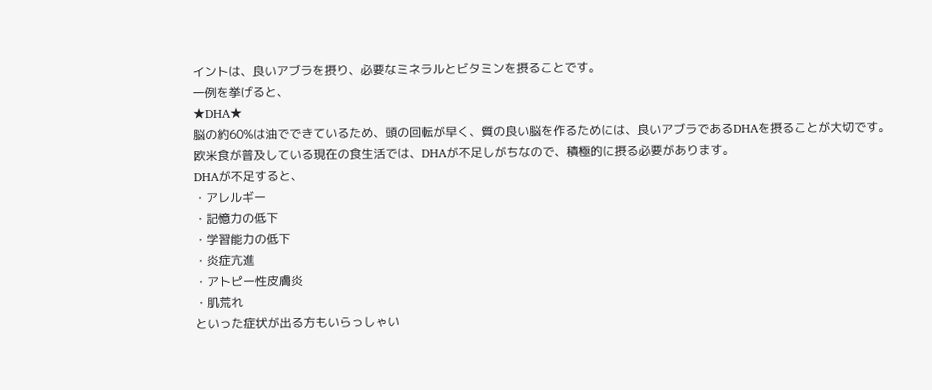イントは、良いアブラを摂り、必要なミネラルとビタミンを摂ることです。
一例を挙げると、
★DHA★
脳の約60%は油でできているため、頭の回転が早く、質の良い脳を作るためには、良いアブラであるDHAを摂ることが大切です。
欧米食が普及している現在の食生活では、DHAが不足しがちなので、積極的に摂る必要があります。
DHAが不足すると、
・アレルギー
・記憶力の低下
・学習能力の低下
・炎症亢進
・アトピー性皮膚炎
・肌荒れ
といった症状が出る方もいらっしゃい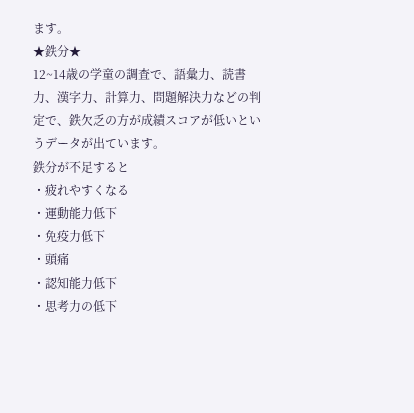ます。
★鉄分★
12~14歳の学童の調査で、語彙力、読書力、漢字力、計算力、問題解決力などの判定で、鉄欠乏の方が成績スコアが低いというデータが出ています。
鉄分が不足すると
・疲れやすくなる
・運動能力低下
・免疫力低下
・頭痛
・認知能力低下
・思考力の低下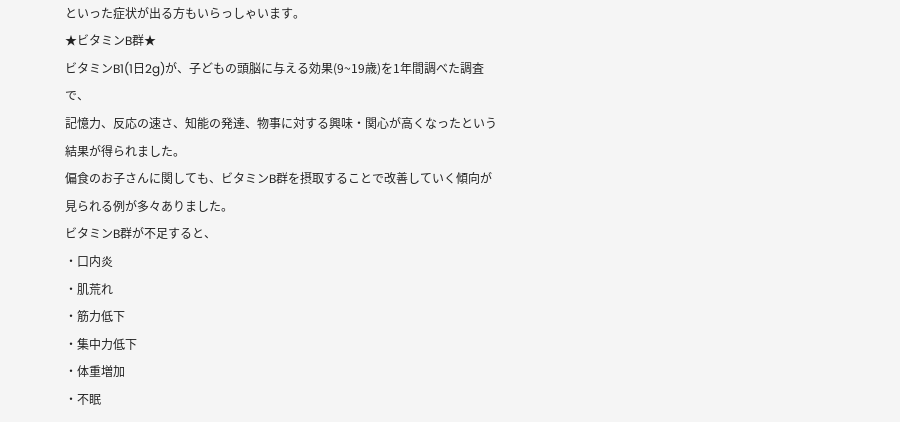といった症状が出る方もいらっしゃいます。
★ビタミンB群★
ビタミンB1(1日2g)が、子どもの頭脳に与える効果(9~19歳)を1年間調べた調査で、
記憶力、反応の速さ、知能の発達、物事に対する興味・関心が高くなったという結果が得られました。
偏食のお子さんに関しても、ビタミンB群を摂取することで改善していく傾向が見られる例が多々ありました。
ビタミンB群が不足すると、
・口内炎
・肌荒れ
・筋力低下
・集中力低下
・体重増加
・不眠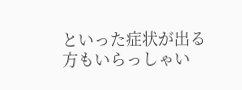といった症状が出る方もいらっしゃい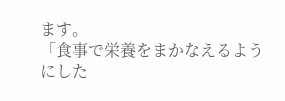ます。
「食事で栄養をまかなえるようにした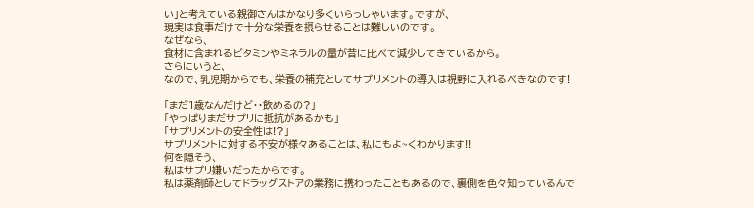い」と考えている親御さんはかなり多くいらっしゃいます。ですが、
現実は食事だけで十分な栄養を摂らせることは難しいのです。
なぜなら、
食材に含まれるビタミンやミネラルの量が昔に比べて減少してきているから。
さらにいうと、
なので、乳児期からでも、栄養の補充としてサプリメントの導入は視野に入れるべきなのです!

「まだ1歳なんだけど・・飲めるの?」
「やっぱりまだサプリに抵抗があるかも」
「サプリメントの安全性は!?」
サプリメントに対する不安が様々あることは、私にもよ~くわかります!!
何を隠そう、
私はサプリ嫌いだったからです。
私は薬剤師としてドラッグストアの業務に携わったこともあるので、裏側を色々知っているんで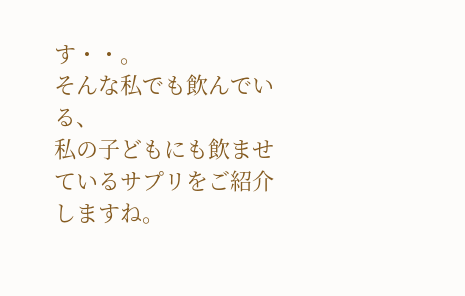す・・。
そんな私でも飲んでいる、
私の子どもにも飲ませているサプリをご紹介しますね。